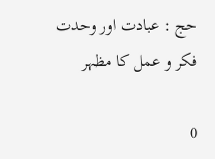حج : عبادت اور وحدت فکر و عمل کا مظہر

0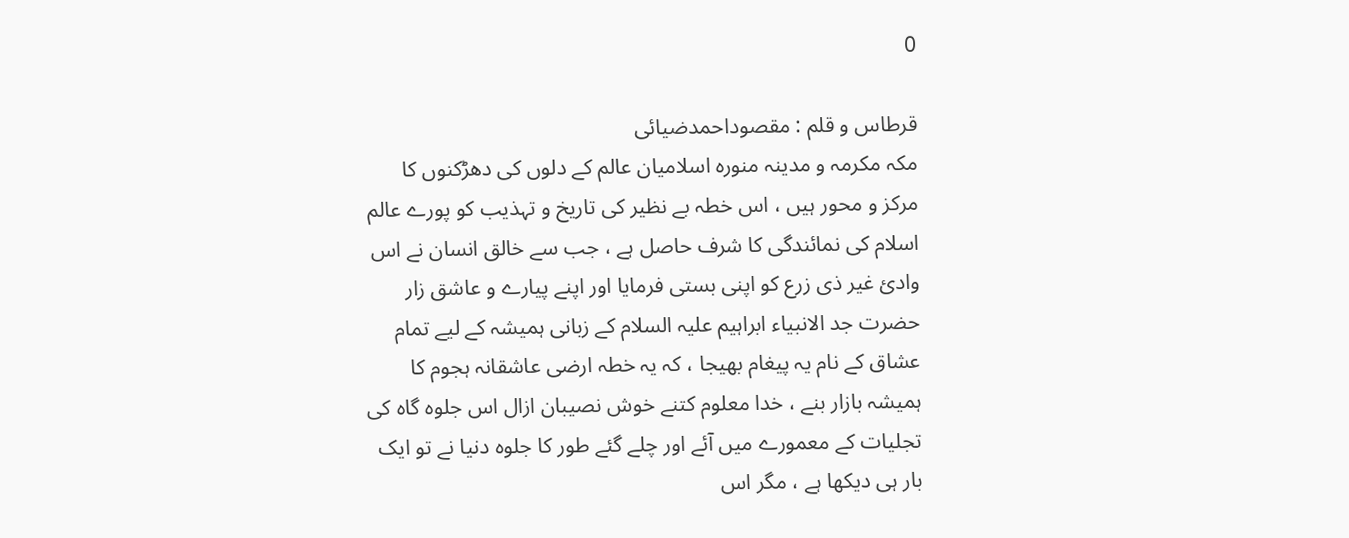0

قرطاس و قلم : مقصوداحمدضیائی
مکہ مکرمہ و مدینہ منورہ اسلامیان عالم کے دلوں کی دھڑکنوں کا مرکز و محور ہیں ، اس خطہ بے نظیر کی تاریخ و تہذیب کو پورے عالم اسلام کی نمائندگی کا شرف حاصل ہے ، جب سے خالق انسان نے اس وادئ غیر ذی زرع کو اپنی بستی فرمایا اور اپنے پیارے و عاشق زار حضرت جد الانبیاء ابراہیم علیہ السلام کے زبانی ہمیشہ کے لیے تمام عشاق کے نام یہ پیغام بھیجا ، کہ یہ خطہ ارضی عاشقانہ ہجوم کا ہمیشہ بازار بنے ، خدا معلوم کتنے خوش نصیبان ازال اس جلوہ گاہ کی تجلیات کے معمورے میں آئے اور چلے گئے طور کا جلوہ دنیا نے تو ایک بار ہی دیکھا ہے ، مگر اس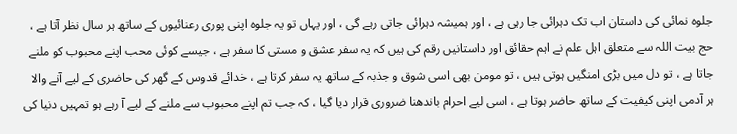جلوہ نمائی کی داستان اب تک دہرائی جا رہی ہے ، اور ہمیشہ دہرائی جاتی رہے گی ، اور یہاں تو یہ جلوہ اپنی پوری رعنائیوں کے ساتھ ہر سال نظر آتا ہے ، حج بیت اللہ سے متعلق اہل علم نے اہم حقائق اور داستانیں رقم کی ہیں کہ یہ سفر عشق و مستی کا سفر ہے ، جیسے کوئی محب اپنے محبوب کو ملنے جاتا ہے ، تو دل میں بڑی امنگیں ہوتی ہیں ، تو مومن بھی اسی شوق و جذبہ کے ساتھ یہ سفر کرتا ہے ، خدائے قدوس کے گھر کی حاضری کے لیے آنے والا ہر آدمی اپنی کیفیت کے ساتھ حاضر ہوتا ہے ، اسی لیے احرام باندھنا ضروری قرار دیا گیا ، کہ جب تم اپنے محبوب سے ملنے کے لیے آ رہے ہو تمہیں دنیا کی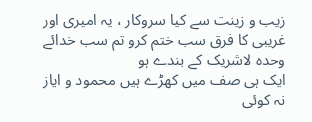زیب و زینت سے کیا سروکار ، یہ امیری اور غریبی کا فرق سب ختم کرو تم سب خدائے وحدہ لاشریک کے بندے ہو
ایک ہی صف میں کھڑے ہیں محمود و ایاز
نہ کوئی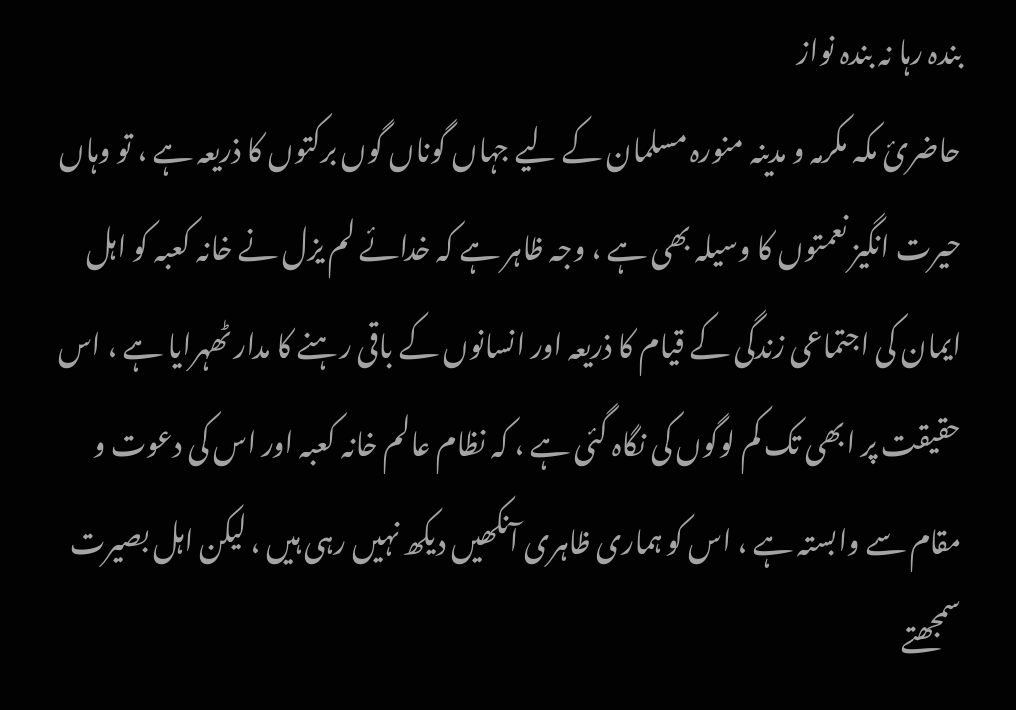بندہ رہا نہ بندہ نواز
حاضرئ مکہ مکرمہ و مدینہ منورہ مسلمان کے لیے جہاں گوناں گوں برکتوں کا ذریعہ ہے ، تو وہاں حیرت انگیز نعمتوں کا وسیلہ بھی ہے ، وجہ ظاہر ہے کہ خدائے لم یزل نے خانہ کعبہ کو اہل ایمان کی اجتماعی زندگی کے قیام کا ذریعہ اور انسانوں کے باقی رہنے کا مدار ٹھہرایا ہے ، اس حقیقت پر ابھی تک کم لوگوں کی نگاہ گئی ہے ، کہ نظام عالم خانہ کعبہ اور اس کی دعوت و مقام سے وابستہ ہے ، اس کو ہماری ظاہری آنکھیں دیکھ نہیں رہی ہیں ، لیکن اہل بصیرت سمجھتے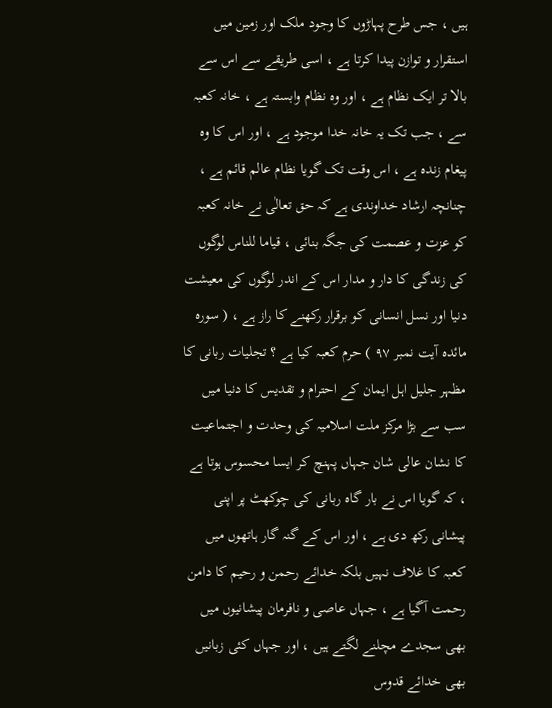ہیں ، جس طرح پہاڑوں کا وجود ملک اور زمین میں استقرار و توازن پیدا کرتا ہے ، اسی طریقے سے اس سے بالا تر ایک نظام ہے ، اور وہ نظام وابستہ ہے ، خانہ کعبہ سے ، جب تک یہ خانہ خدا موجود ہے ، اور اس کا وہ پیغام زندہ ہے ، اس وقت تک گویا نظام عالم قائم ہے ، چنانچہ ارشاد خداوندی ہے کہ حق تعالٰی نے خانہ کعبہ کو عزت و عصمت کی جگہ بنائی ، قیاما للناس لوگوں کی زندگی کا دار و مدار اس کے اندر لوگوں کی معیشت دنیا اور نسل انسانی کو برقرار رکھنے کا راز ہے ، ( سورہ مائدہ آیت نمبر ۹۷ ) حرم کعبہ کیا ہے ؟ تجلیات ربانی کا مظہر جلیل اہل ایمان کے احترام و تقدیس کا دنیا میں سب سے بڑا مرکز ملت اسلامیہ کی وحدت و اجتماعیت کا نشان عالی شان جہاں پہنچ کر ایسا محسوس ہوتا ہے ، کہ گویا اس نے بار گاہ ربانی کی چوکھٹ پر اپنی پیشانی رکھ دی ہے ، اور اس کے گنہ گار ہاتھوں میں کعبہ کا غلاف نہیں بلکہ خدائے رحمن و رحیم کا دامن رحمت آگیا ہے ، جہاں عاصی و نافرمان پیشانیوں میں بھی سجدے مچلنے لگتے ہیں ، اور جہاں کئی زبانیں بھی خدائے قدوس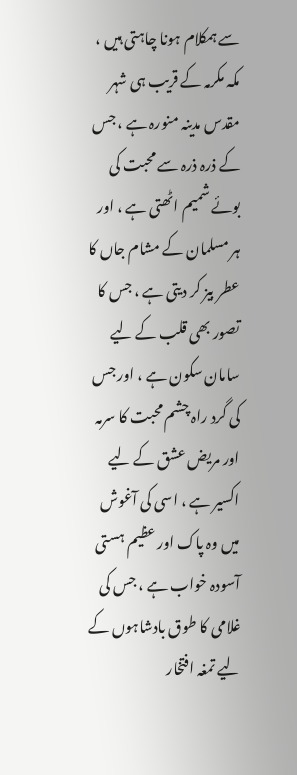سے ہمکلام ہونا چاہتی ہیں ، مکہ مکرمہ کے قریب ہی شہر مقدس مدینہ منورہ ہے ، جس کے ذرہ ذرہ سے محبت کی بوئے شمیم اٹھتی ہے ، اور ہر مسلمان کے مشام جاں کا عطر بیز کر دیتی ہے ، جس کا تصور بھی قلب کے لیے سامان سکون ہے ، اور جس کی گرد راہ چشم محبت کا سرمہ اور مریض عشق کے لیے اکسیر ہے ، اسی کی آغوش میں وہ پاک اور عظیم ہستی آسودہ خواب ہے ، جس کی غلامی کا طوق بادشاہوں کے لیے تمغہ افتخار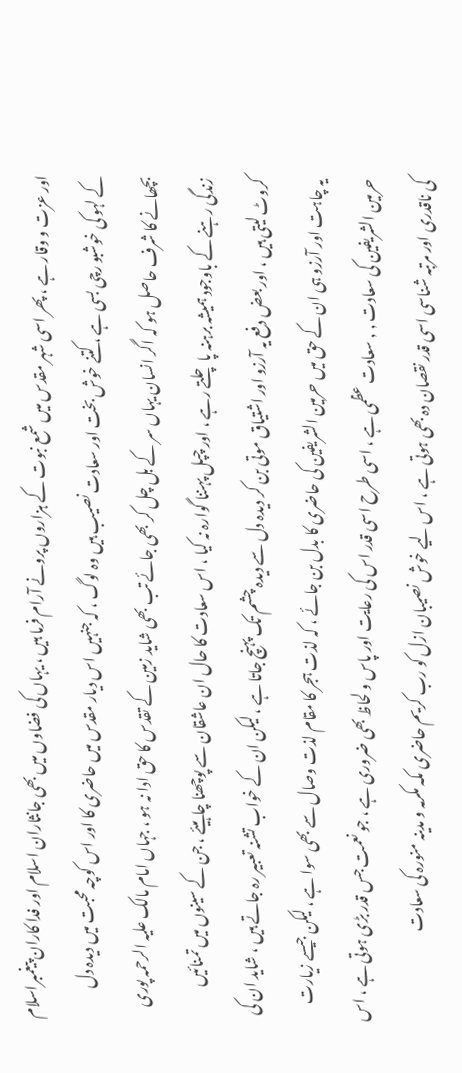اور عزت و وقار ہے ، پھر اسی شہر مقدس میں شمع نبوت کے ہزاروں پرونے آرام فرما ہیں ، یہاں کی فضاوں میں بھی جانثاران اسلام اور فدا کاران پیغمبراسلام کے لہو کی خوشبو رچی بسی ہے ، کتنے خوش بخت اور سعادت نصیب ہیں وہ لوگ ، کہ جنہیں اس دیار مقدس میں حاضری کا اور اس کوچہ محبت میں دیدہ دل بچھانے کا شرف حاصل ہو کہ اگر انسان یہاں سر کے بل چل کر بھی جائے تب بھی شاید زمین کے تقدس کا حق ادا نہ ہو ، جہاں امام مالک علیہ الرحمہ پوری زندگی رہنے کے باوجود ہمیشہ برہنہ پا چلتے رہے ، اور چپل پہننا گوارہ نہ کیا ، اس سعادت کا حال ان عاشقان سے پوچھنا چاہیئے ، جن کے سینوں میں تمنائیں کروٹ لیتی ہیں ، اور بعض دفع یہ آرزو اور اشتیاق موتی بن کر دیدہ دل سے دیدہ چشم تک پہنچ جاتا ہے ، لیکن ان کے خواب تشنہ تعبیر رہ جاتے ہیں ، شاید ان کی یہ چاہت اور آرزو ہی ان کے حق میں حرمین الشریفین کی حاضری کا بدل بن جائے ، کہ لذت ہجر کا مقام لذت وصال سے بھی سوا ہے ، لیکن جیسے زیارت حرمین الشریفین کی سعادت , , سعادت عظمی ہے ، اسی طرح اسی قدر اس کی رعایت اور پاس و لحاظ بھی ضروری ہے ، جو نعمت جس قدر بڑی ہوتی ہے ، اس کی ناقدری اور مرتبہ شناسی اسی قدر نقصان دہ بھی ہوتی ہے ، اس لیے خوش نصیبان ازل کو رب کریم حاضری مکہ مکرمہ و مدینہ منورہ کی سعادت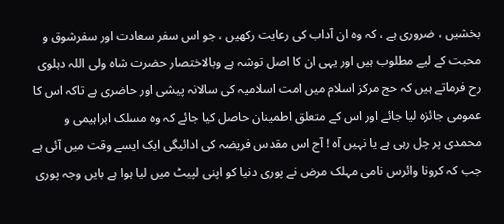بخشیں ، ضروری ہے ، کہ وہ ان آداب کی رعایت رکھیں ، جو اس سفر سعادت اور سفرشوق و محبت کے لیے مطلوب ہیں اور یہی ان کا اصل توشہ ہے وبالاختصار حضرت شاہ ولی اللہ دہلوی رح فرماتے ہیں کہ حج مرکز اسلام میں امت اسلامیہ کی سالانہ پیشی اور حاضری ہے تاکہ اس کا عمومی جائزہ لیا جائے اور اس کے متعلق اطمینان حاصل کیا جائے کہ وہ مسلک ابراہیمی و محمدی پر چل رہی ہے یا نہیں آہ ! آج اس مقدس فریضہ کی ادائیگی ایک ایسے وقت میں آئی ہے جب کہ کرونا وائرس نامی مہلک مرض نے پوری دنیا کو اپنی لپیٹ میں لیا ہوا ہے بایں وجہ پوری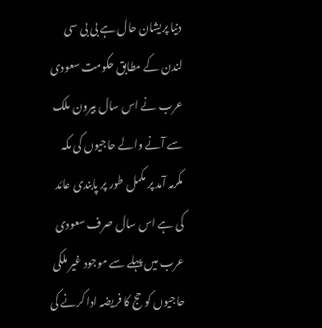دنیا پریشان حال ہے بی بی سی لندن کے مطابق حکومت سعودی عرب نے اس سال بیرون ملک سے آنے والے حاجیوں کی مکہ مکرمہ آمد پر مکمل طور پر پابندی عائد کی ہے اس سال صرف سعودی عرب میں پہلے سے موجود غیر ملکی حاجیوں کو حج کا فریضہ ادا کرنے کی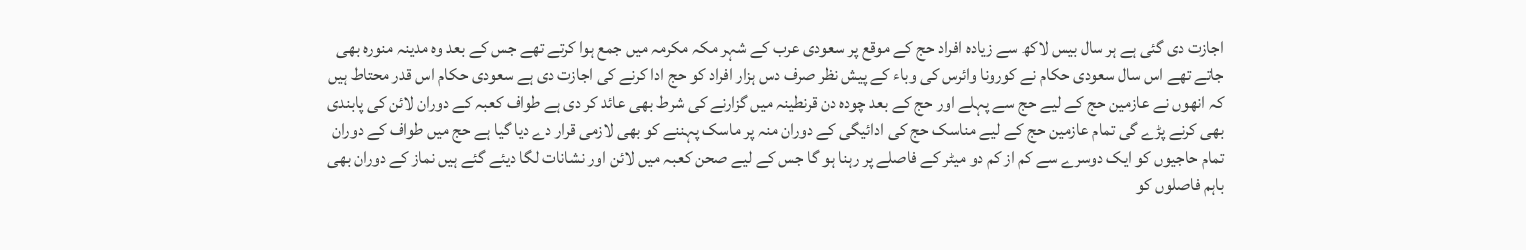اجازت دی گئی ہے ہر سال بیس لاکھ سے زیادہ افراد حج کے موقع پر سعودی عرب کے شہر مکہ مکرمہ میں جمع ہوا کرتے تھے جس کے بعد وہ مدینہ منورہ بھی جاتے تھے اس سال سعودی حکام نے کورونا وائرس کی وباء کے پیش نظر صرف دس ہزار افراد کو حج ادا کرنے کی اجازت دی ہے سعودی حکام اس قدر محتاط ہیں کہ انھوں نے عازمین حج کے لیے حج سے پہلے اور حج کے بعد چودہ دن قرنطینہ میں گزارنے کی شرط بھی عائد کر دی ہے طواف کعبہ کے دوران لائن کی پابندی بھی کرنے پڑے گی تمام عازمین حج کے لیے مناسک حج کی ادائیگی کے دوران منہ پر ماسک پہننے کو بھی لازمی قرار دے دیا گیا ہے حج میں طواف کے دوران تمام حاجیوں کو ایک دوسرے سے کم از کم دو میٹر کے فاصلے پر رہنا ہو گا جس کے لیے صحن کعبہ میں لائن اور نشانات لگا دیئے گئے ہیں نماز کے دوران بھی باہم فاصلوں کو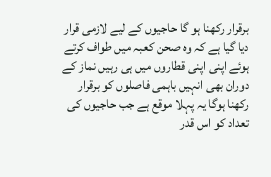برقرار رکھنا ہو گا حاجیوں کے لیے لازمی قرار دیا گیا ہے کہ وہ صحن کعبہ میں طواف کرتے ہوئے اپنی اپنی قطاروں میں ہی رہیں نماز کے دوران بھی انہیں باہمی فاصلوں کو برقرار رکھنا ہوگا یہ پہلا موقع ہے جب حاجیوں کی تعداد کو اس قدر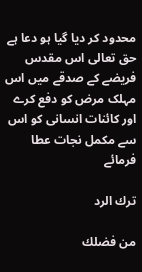محدود کر دیا گیا ہو دعا ہے حق تعالی اس مقدس فریضے کے صدقے میں اس مہلک مرض کو دفع کرے اور کائنات انسانی کو اس سے مکمل نجات عطا فرمائے

ترك الرد

من فضلك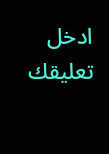ادخل تعليقك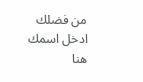من فضلك ادخل اسمك هنا